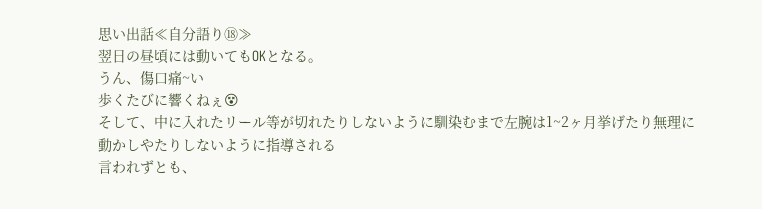思い出話≪自分語り⑱≫
翌日の昼頃には動いてもOKとなる。
うん、傷口痛~い
歩くたびに響くねぇ😵
そして、中に入れたリール等が切れたりしないように馴染むまで左腕は1~2ヶ月挙げたり無理に動かしやたりしないように指導される
言われずとも、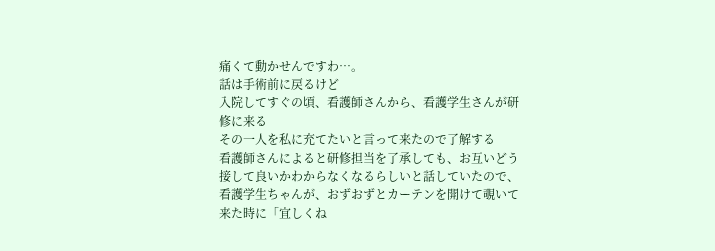痛くて動かせんですわ…。
話は手術前に戻るけど
入院してすぐの頃、看護師さんから、看護学生さんが研修に来る
その一人を私に充てたいと言って来たので了解する
看護師さんによると研修担当を了承しても、お互いどう接して良いかわからなくなるらしいと話していたので、看護学生ちゃんが、おずおずとカーテンを開けて覗いて来た時に「宜しくね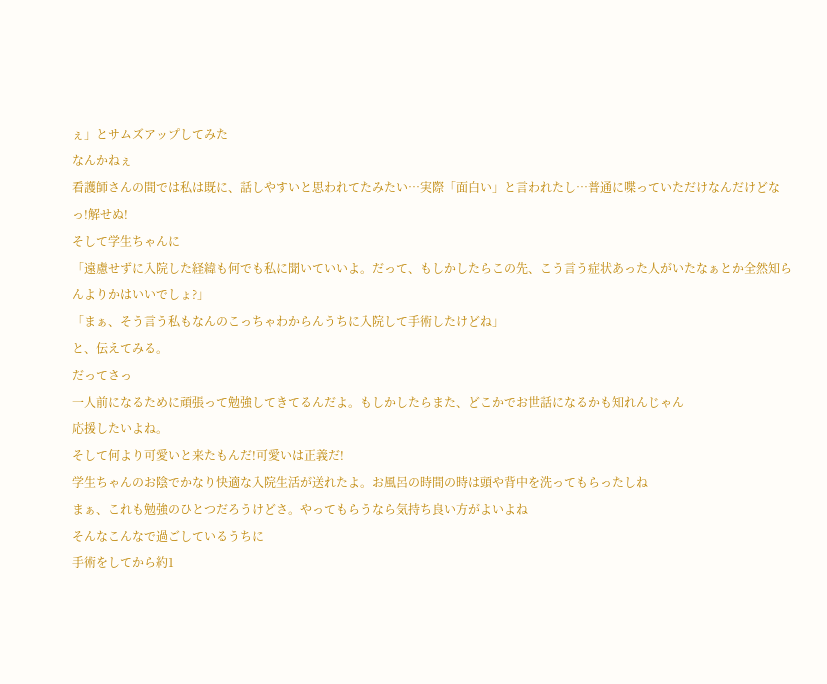ぇ」とサムズアップしてみた
なんかねぇ
看護師さんの間では私は既に、話しやすいと思われてたみたい…実際「面白い」と言われたし…普通に喋っていただけなんだけどなっ!解せぬ!
そして学生ちゃんに
「遠慮せずに入院した経緯も何でも私に聞いていいよ。だって、もしかしたらこの先、こう言う症状あった人がいたなぁとか全然知らんよりかはいいでしょ?」
「まぁ、そう言う私もなんのこっちゃわからんうちに入院して手術したけどね」
と、伝えてみる。
だってさっ
一人前になるために頑張って勉強してきてるんだよ。もしかしたらまた、どこかでお世話になるかも知れんじゃん
応援したいよね。
そして何より可愛いと来たもんだ!可愛いは正義だ!
学生ちゃんのお陰でかなり快適な入院生活が送れたよ。お風呂の時間の時は頭や背中を洗ってもらったしね
まぁ、これも勉強のひとつだろうけどさ。やってもらうなら気持ち良い方がよいよね
そんなこんなで過ごしているうちに
手術をしてから約1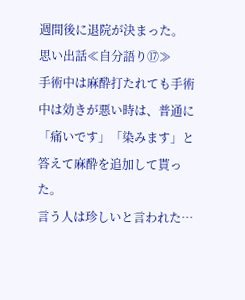週間後に退院が決まった。
思い出話≪自分語り⑰≫
手術中は麻酔打たれても手術中は効きが悪い時は、普通に「痛いです」「染みます」と答えて麻酔を追加して貰った。
言う人は珍しいと言われた…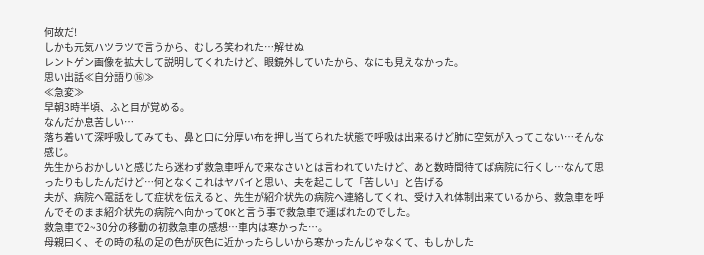何故だ!
しかも元気ハツラツで言うから、むしろ笑われた…解せぬ
レントゲン画像を拡大して説明してくれたけど、眼鏡外していたから、なにも見えなかった。
思い出話≪自分語り⑯≫
≪急変≫
早朝3時半頃、ふと目が覚める。
なんだか息苦しい…
落ち着いて深呼吸してみても、鼻と口に分厚い布を押し当てられた状態で呼吸は出来るけど肺に空気が入ってこない…そんな感じ。
先生からおかしいと感じたら迷わず救急車呼んで来なさいとは言われていたけど、あと数時間待てば病院に行くし…なんて思ったりもしたんだけど…何となくこれはヤバイと思い、夫を起こして「苦しい」と告げる
夫が、病院へ電話をして症状を伝えると、先生が紹介状先の病院へ連絡してくれ、受け入れ体制出来ているから、救急車を呼んでそのまま紹介状先の病院へ向かってOKと言う事で救急車で運ばれたのでした。
救急車で2~30分の移動の初救急車の感想…車内は寒かった…。
母親曰く、その時の私の足の色が灰色に近かったらしいから寒かったんじゃなくて、もしかした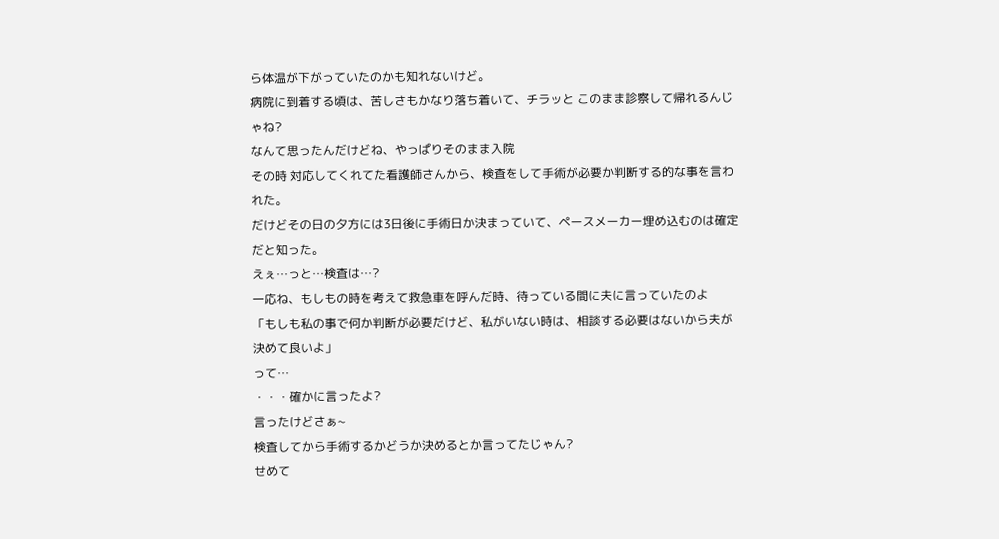ら体温が下がっていたのかも知れないけど。
病院に到着する頃は、苦しさもかなり落ち着いて、チラッと このまま診察して帰れるんじゃね?
なんて思ったんだけどね、やっぱりそのまま入院
その時 対応してくれてた看護師さんから、検査をして手術が必要か判断する的な事を言われた。
だけどその日の夕方には3日後に手術日か決まっていて、ペースメーカー埋め込むのは確定だと知った。
えぇ…っと…検査は…?
一応ね、もしもの時を考えて救急車を呼んだ時、待っている間に夫に言っていたのよ
「もしも私の事で何か判断が必要だけど、私がいない時は、相談する必要はないから夫が決めて良いよ」
って…
・・・確かに言ったよ?
言ったけどさぁ~
検査してから手術するかどうか決めるとか言ってたじゃん?
せめて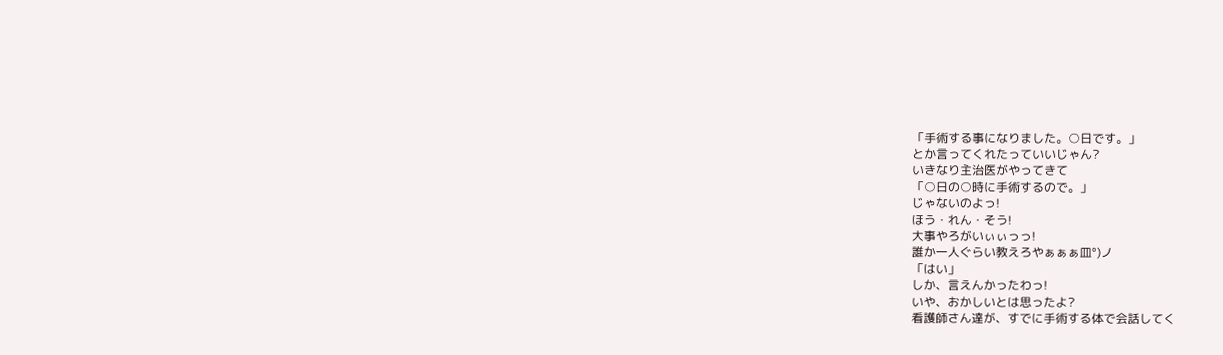「手術する事になりました。○日です。」
とか言ってくれたっていいじゃん?
いきなり主治医がやってきて
「○日の○時に手術するので。」
じゃないのよっ!
ほう・れん・そう!
大事やろがいぃぃっっ!
誰か一人ぐらい教えろやぁぁぁ皿°)ノ
「はい」
しか、言えんかったわっ!
いや、おかしいとは思ったよ?
看護師さん達が、すでに手術する体で会話してく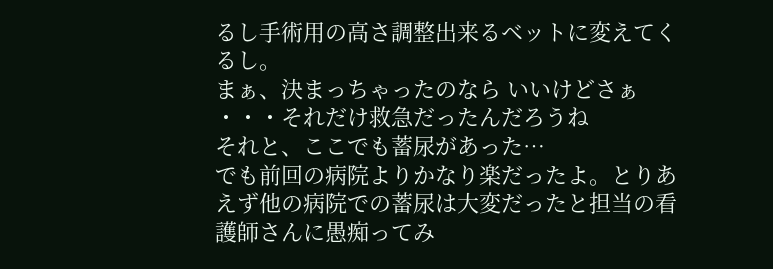るし手術用の高さ調整出来るベットに変えてくるし。
まぁ、決まっちゃったのなら いいけどさぁ
・・・それだけ救急だったんだろうね
それと、ここでも蓄尿があった…
でも前回の病院よりかなり楽だったよ。とりあえず他の病院での蓄尿は大変だったと担当の看護師さんに愚痴ってみ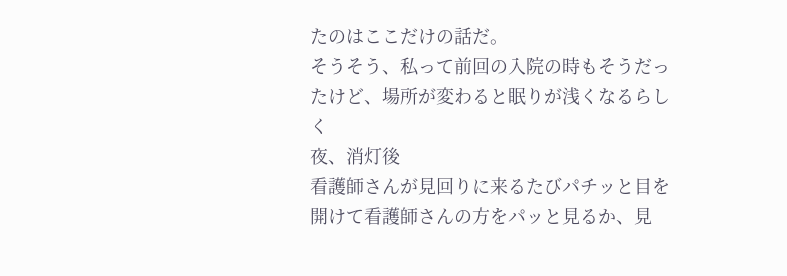たのはここだけの話だ。
そうそう、私って前回の入院の時もそうだったけど、場所が変わると眠りが浅くなるらしく
夜、消灯後
看護師さんが見回りに来るたびパチッと目を開けて看護師さんの方をパッと見るか、見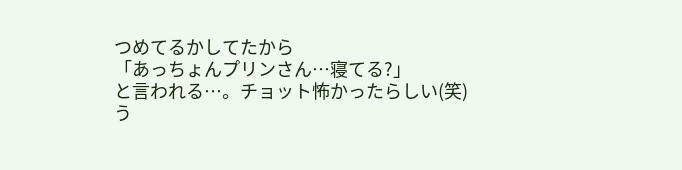つめてるかしてたから
「あっちょんプリンさん…寝てる?」
と言われる…。チョット怖かったらしい(笑)
う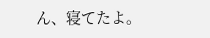ん、寝てたよ。